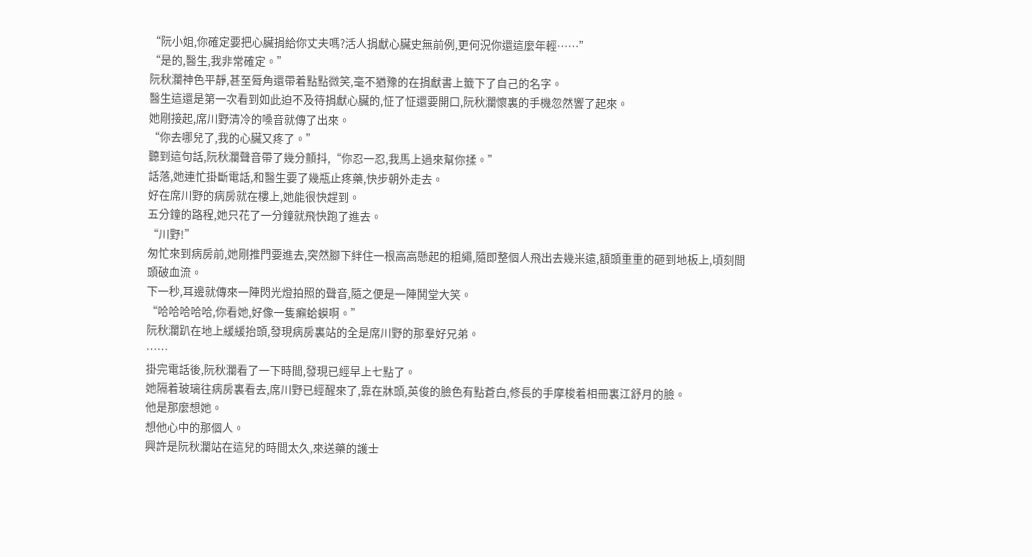“阮小姐,你確定要把心臟捐給你丈夫嗎?活人捐獻心臟史無前例,更何況你還這麼年輕……”
“是的,醫生,我非常確定。”
阮秋瀾神色平靜,甚至脣角還帶着點點微笑,毫不猶豫的在捐獻書上籤下了自己的名字。
醫生這還是第一次看到如此迫不及待捐獻心臟的,怔了怔還要開口,阮秋瀾懷裏的手機忽然響了起來。
她剛接起,席川野清冷的嗓音就傳了出來。
“你去哪兒了,我的心臟又疼了。”
聽到這句話,阮秋瀾聲音帶了幾分顫抖,“你忍一忍,我馬上過來幫你揉。”
話落,她連忙掛斷電話,和醫生要了幾瓶止疼藥,快步朝外走去。
好在席川野的病房就在樓上,她能很快趕到。
五分鐘的路程,她只花了一分鐘就飛快跑了進去。
“川野!”
匆忙來到病房前,她剛推門要進去,突然腳下絆住一根高高懸起的粗繩,隨即整個人飛出去幾米遠,額頭重重的砸到地板上,頃刻間頭破血流。
下一秒,耳邊就傳來一陣閃光燈拍照的聲音,隨之便是一陣鬨堂大笑。
“哈哈哈哈哈,你看她,好像一隻癩蛤蟆啊。”
阮秋瀾趴在地上緩緩抬頭,發現病房裏站的全是席川野的那羣好兄弟。
……
掛完電話後,阮秋瀾看了一下時間,發現已經早上七點了。
她隔着玻璃往病房裏看去,席川野已經醒來了,靠在牀頭,英俊的臉色有點蒼白,修長的手摩梭着相冊裏江舒月的臉。
他是那麼想她。
想他心中的那個人。
興許是阮秋瀾站在這兒的時間太久,來送藥的護士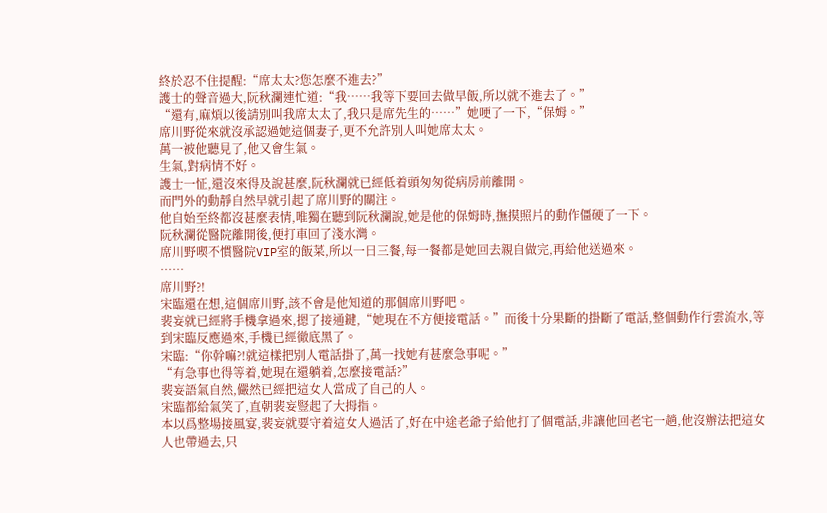終於忍不住提醒:“席太太?您怎麼不進去?”
護士的聲音過大,阮秋瀾連忙道:“我……我等下要回去做早飯,所以就不進去了。”
“還有,麻煩以後請別叫我席太太了,我只是席先生的……”她哽了一下,“保姆。”
席川野從來就沒承認過她這個妻子,更不允許別人叫她席太太。
萬一被他聽見了,他又會生氣。
生氣,對病情不好。
護士一怔,還沒來得及說甚麼,阮秋瀾就已經低着頭匆匆從病房前離開。
而門外的動靜自然早就引起了席川野的關注。
他自始至終都沒甚麼表情,唯獨在聽到阮秋瀾說,她是他的保姆時,撫摸照片的動作僵硬了一下。
阮秋瀾從醫院離開後,便打車回了淺水灣。
席川野喫不慣醫院VIP室的飯菜,所以一日三餐,每一餐都是她回去親自做完,再給他送過來。
……
席川野?!
宋臨還在想,這個席川野,該不會是他知道的那個席川野吧。
裴妄就已經將手機拿過來,摁了接通鍵,“她現在不方便接電話。”而後十分果斷的掛斷了電話,整個動作行雲流水,等到宋臨反應過來,手機已經徹底黑了。
宋臨:“你幹嘛?!就這樣把別人電話掛了,萬一找她有甚麼急事呢。”
“有急事也得等着,她現在還躺着,怎麼接電話?”
裴妄語氣自然,儼然已經把這女人當成了自己的人。
宋臨都給氣笑了,直朝裴妄豎起了大拇指。
本以爲整場接風宴,裴妄就要守着這女人過活了,好在中途老爺子給他打了個電話,非讓他回老宅一趟,他沒辦法把這女人也帶過去,只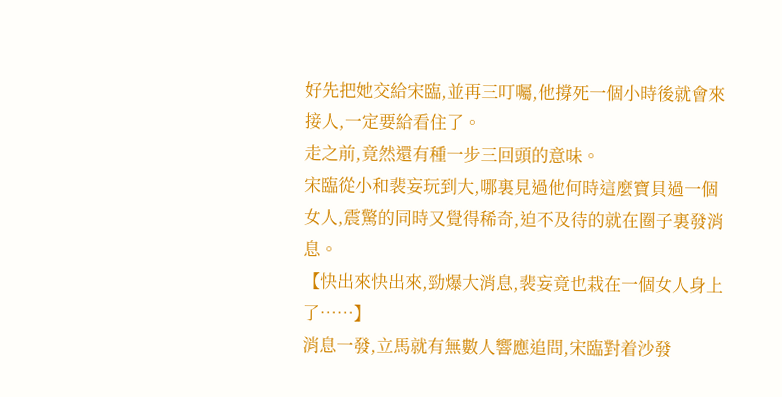好先把她交給宋臨,並再三叮囑,他撐死一個小時後就會來接人,一定要給看住了。
走之前,竟然還有種一步三回頭的意味。
宋臨從小和裴妄玩到大,哪裏見過他何時這麼寶貝過一個女人,震驚的同時又覺得稀奇,迫不及待的就在圈子裏發消息。
【快出來快出來,勁爆大消息,裴妄竟也栽在一個女人身上了……】
消息一發,立馬就有無數人響應追問,宋臨對着沙發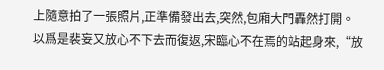上隨意拍了一張照片,正準備發出去,突然,包廂大門轟然打開。
以爲是裴妄又放心不下去而復返,宋臨心不在焉的站起身來,“放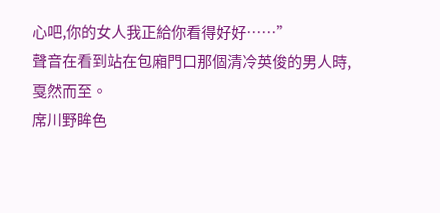心吧,你的女人我正給你看得好好……”
聲音在看到站在包廂門口那個清冷英俊的男人時,戛然而至。
席川野眸色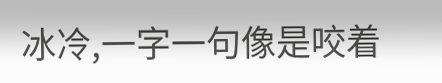冰冷,一字一句像是咬着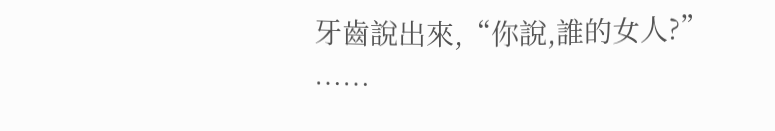牙齒說出來,“你說,誰的女人?”
……